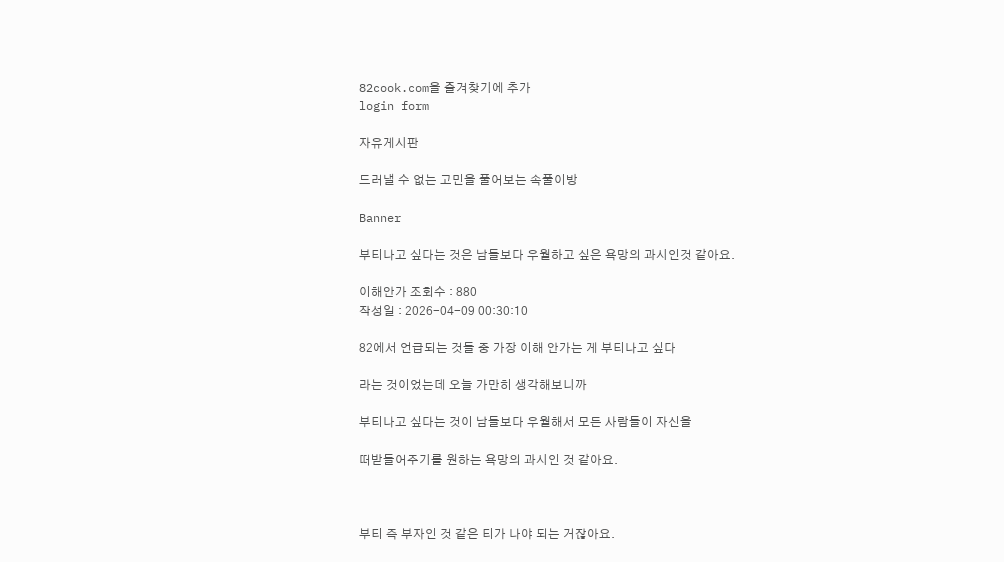82cook.com을 즐겨찾기에 추가
login form

자유게시판

드러낼 수 없는 고민을 풀어보는 속풀이방

Banner

부티나고 싶다는 것은 남들보다 우월하고 싶은 욕망의 과시인것 같아요.

이해안가 조회수 : 880
작성일 : 2026-04-09 00:30:10

82에서 언급되는 것들 중 가장 이해 안가는 게 부티나고 싶다

라는 것이었는데 오늘 가만히 생각해보니까

부티나고 싶다는 것이 남들보다 우월해서 모든 사람들이 자신을

떠받들어주기를 원하는 욕망의 과시인 것 같아요.



부티 즉 부자인 것 같은 티가 나야 되는 거잖아요.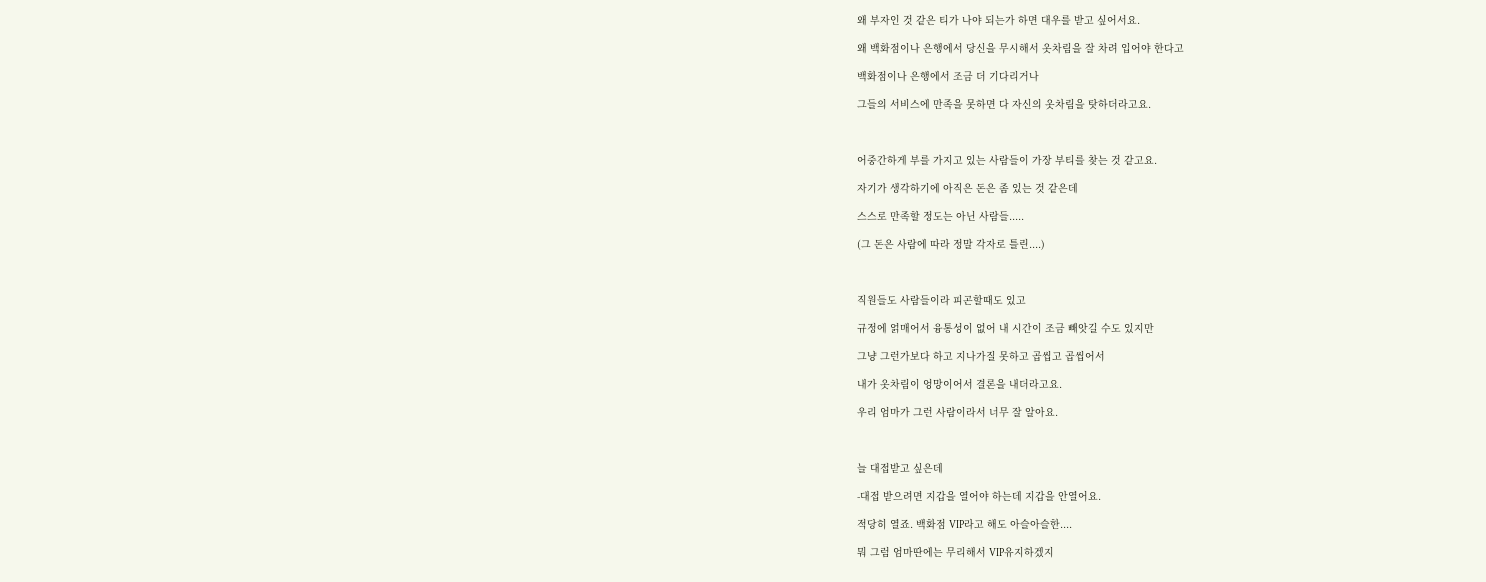왜 부자인 것 같은 티가 나야 되는가 하면 대우를 받고 싶어서요.

왜 백화점이나 은행에서 당신을 무시해서 옷차림을 잘 차려 입어야 한다고

백화점이나 은행에서 조금 더 기다리거나

그들의 서비스에 만족을 못하면 다 자신의 옷차림을 탓하더라고요.



어중간하게 부를 가지고 있는 사람들이 가장 부티를 찾는 것 같고요.

자기가 생각하기에 아직은 돈은 좀 있는 것 같은데

스스로 만족할 정도는 아닌 사람들.....

(그 돈은 사람에 따라 정말 각자로 틀린....)



직원들도 사람들이라 피곤할때도 있고

규정에 얽매어서 융통성이 없어 내 시간이 조금 빼앗길 수도 있지만

그냥 그런가보다 하고 지나가질 못하고 곱씹고 곱씹어서

내가 옷차림이 엉망이어서 결론을 내더라고요.

우리 엄마가 그런 사람이라서 너무 잘 알아요.



늘 대접받고 싶은데

-대접 받으려면 지갑을 열어야 하는데 지갑을 안열어요.

적당히 열죠. 백화점 VIP라고 해도 아슬아슬한....

뭐 그럼 엄마딴에는 무리해서 VIP유지하겠지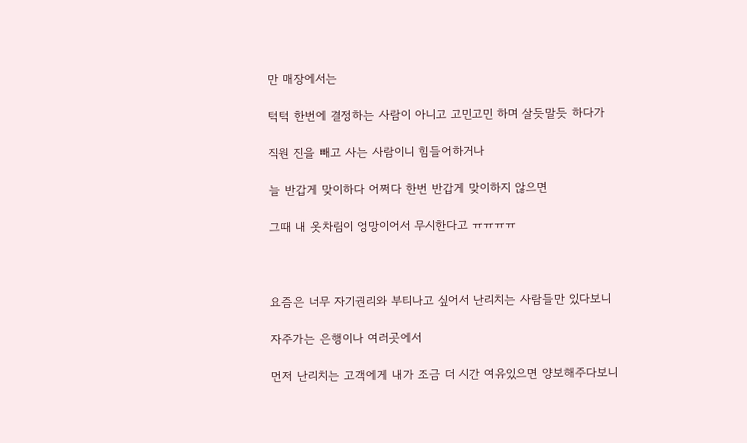만 매장에서는

턱턱 한번에 결정하는 사람이 아니고 고민고민 하며 살듯말듯 하다가

직원 진을 빼고 사는 사람이니 힘들어하거나

늘 반갑게 맞이하다 어쩌다 한번 반갑게 맞이하지 않으면

그때 내 옷차림이 엉망이어서 무시한다고 ㅠㅠㅠㅠ



요즘은 너무 자기권리와 부티나고 싶어서 난리치는 사람들만 있다보니

자주가는 은행이나 여러곳에서

먼저 난리치는 고객에게 내가 조금 더 시간 여유있으면 양보해주다보니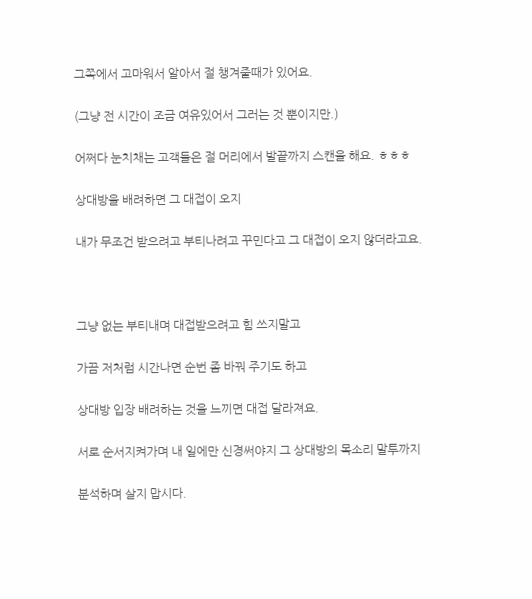그쪽에서 고마워서 알아서 절 챙겨줄때가 있어요.

(그냥 전 시간이 조금 여유있어서 그러는 것 뿐이지만.)

어쩌다 눈치채는 고객들은 절 머리에서 발끝까지 스캔을 해요. ㅎㅎㅎ

상대방을 배려하면 그 대접이 오지

내가 무조건 받으려고 부티나려고 꾸민다고 그 대접이 오지 않더라고요.



그냥 없는 부티내며 대접받으려고 힘 쓰지말고

가끔 저처럼 시간나면 순번 좀 바꿔 주기도 하고

상대방 입장 배려하는 것을 느끼면 대접 달라져요.

서로 순서지켜가며 내 일에만 신경써야지 그 상대방의 목소리 말투까지

분석하며 살지 맙시다.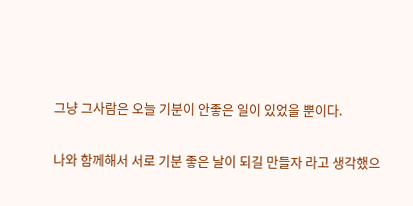그냥 그사람은 오늘 기분이 안좋은 일이 있었을 뿐이다.

나와 함께해서 서로 기분 좋은 날이 되길 만들자 라고 생각했으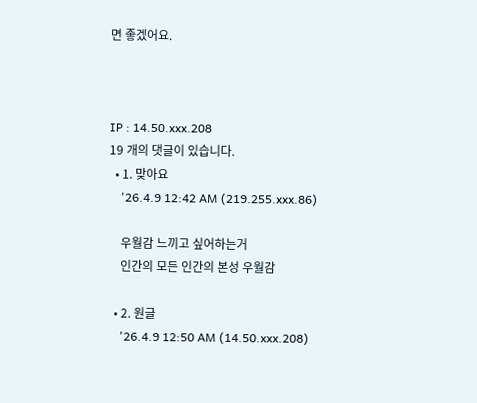면 좋겠어요.



IP : 14.50.xxx.208
19 개의 댓글이 있습니다.
  • 1. 맞아요
    '26.4.9 12:42 AM (219.255.xxx.86)

    우월감 느끼고 싶어하는거
    인간의 모든 인간의 본성 우월감

  • 2. 원글
    '26.4.9 12:50 AM (14.50.xxx.208)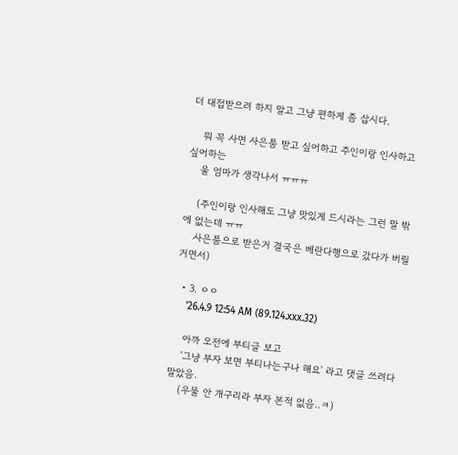더 대접받으려 하지 말고 그냥 편하게 좀 삽시다.

    뭐 꼭 사면 사은품 받고 싶어하고 주인이랑 인사하고 싶어하는
    울 엄마가 생각나서 ㅠㅠㅠ

    (주인이랑 인사해도 그냥 맛있게 드시라는 그런 말 밖에 없는데 ㅠㅠ
    사은품으로 받은거 결국은 베란다행으로 갔다가 버릴거면서)

  • 3. ㅇㅇ
    '26.4.9 12:54 AM (89.124.xxx.32)

    아까 오전에 부티글 보고
    '그냥 부자 보면 부티나는구나 해요' 라고 댓글 쓰려다 말았음.
    (우물 안 개구리라 부자 본적 없음..ㅋ)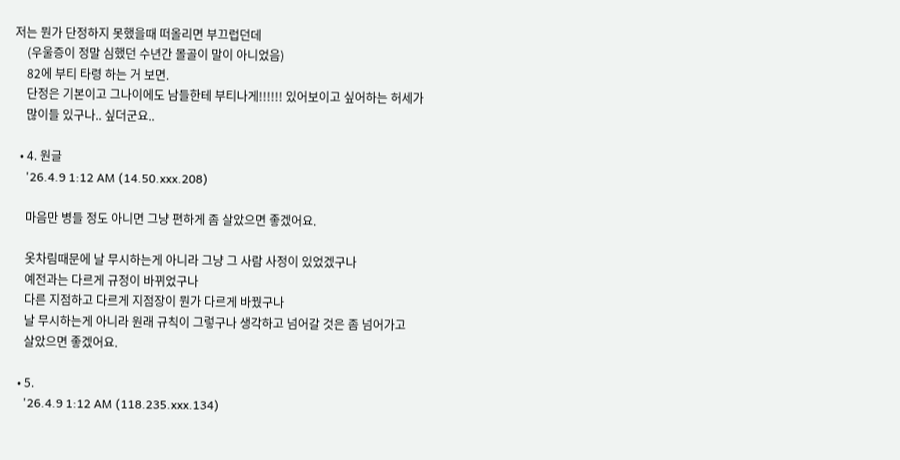저는 뭔가 단정하지 못했을때 떠올리면 부끄럽던데
    (우울증이 정말 심했던 수년간 몰골이 말이 아니었음)
    82에 부티 타령 하는 거 보면.
    단정은 기본이고 그나이에도 남들한테 부티나게!!!!!! 있어보이고 싶어하는 허세가
    많이들 있구나.. 싶더군요..

  • 4. 원글
    '26.4.9 1:12 AM (14.50.xxx.208)

    마음만 병들 정도 아니면 그냥 편하게 좀 살았으면 좋겠어요.

    옷차림때문에 날 무시하는게 아니라 그냥 그 사람 사정이 있었겠구나
    예전과는 다르게 규정이 바뀌었구나
    다른 지점하고 다르게 지점장이 뭔가 다르게 바꿨구나
    날 무시하는게 아니라 원래 규칙이 그렇구나 생각하고 넘어갈 것은 좀 넘어가고
    살았으면 좋겠어요.

  • 5.
    '26.4.9 1:12 AM (118.235.xxx.134)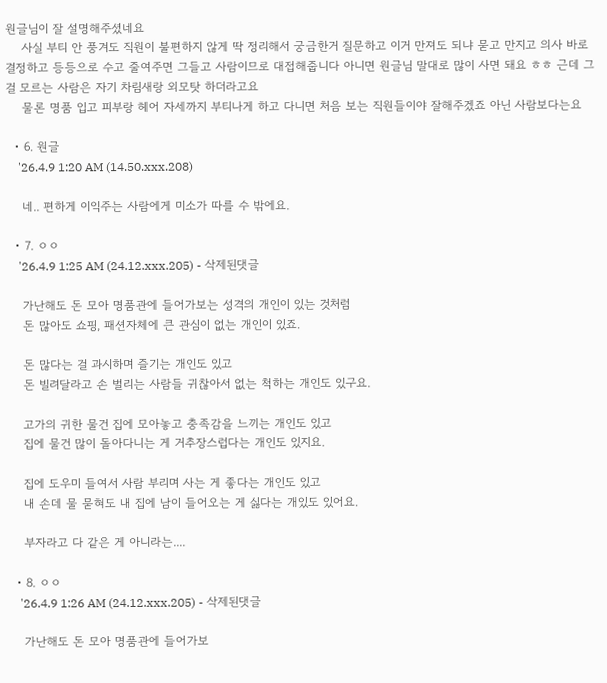원글님이 잘 설명해주셨네요
    사실 부티 안 풍겨도 직원이 불편하지 않게 딱 정리해서 궁금한거 질문하고 이거 만져도 되냐 묻고 만지고 의사 바로 결정하고 등등으로 수고 줄여주면 그들고 사람이므로 대접해줍니다 아니면 원글님 말대로 많이 사면 돼요 ㅎㅎ 근데 그걸 모르는 사람은 자기 차림새랑 외모탓 하더라고요
    물론 명품 입고 피부랑 헤어 자세까지 부티나게 하고 다니면 처음 보는 직원들이야 잘해주겠죠 아닌 사람보다는요

  • 6. 원글
    '26.4.9 1:20 AM (14.50.xxx.208)

    네.. 편하게 이익주는 사람에게 미소가 따를 수 밖에요.

  • 7. ㅇㅇ
    '26.4.9 1:25 AM (24.12.xxx.205) - 삭제된댓글

    가난해도 돈 모아 명품관에 들어가보는 성격의 개인이 있는 것처럼
    돈 많아도 쇼핑, 패션자체에 큰 관심이 없는 개인이 있죠.

    돈 많다는 걸 과시하며 즐기는 개인도 있고
    돈 빌려달라고 손 벌리는 사람들 귀찮아서 없는 척하는 개인도 있구요.

    고가의 귀한 물건 집에 모아놓고 충족감을 느끼는 개인도 있고
    집에 물건 많이 돌아다니는 게 거추장스럽다는 개인도 있지요.

    집에 도우미 들여서 사람 부리며 사는 게 좋다는 개인도 있고
    내 손데 물 묻혀도 내 집에 남이 들어오는 게 싫다는 개있도 있어요.

    부자라고 다 같은 게 아니라는....

  • 8. ㅇㅇ
    '26.4.9 1:26 AM (24.12.xxx.205) - 삭제된댓글

    가난해도 돈 모아 명품관에 들어가보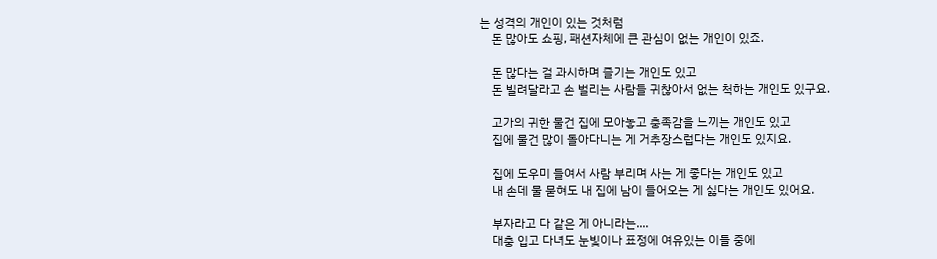는 성격의 개인이 있는 것처럼
    돈 많아도 쇼핑, 패션자체에 큰 관심이 없는 개인이 있죠.

    돈 많다는 걸 과시하며 즐기는 개인도 있고
    돈 빌려달라고 손 벌리는 사람들 귀찮아서 없는 척하는 개인도 있구요.

    고가의 귀한 물건 집에 모아놓고 충족감을 느끼는 개인도 있고
    집에 물건 많이 돌아다니는 게 거추장스럽다는 개인도 있지요.

    집에 도우미 들여서 사람 부리며 사는 게 좋다는 개인도 있고
    내 손데 물 묻혀도 내 집에 남이 들어오는 게 싫다는 개인도 있어요.

    부자라고 다 같은 게 아니라는....
    대충 입고 다녀도 눈빛이나 표정에 여유있는 이들 중에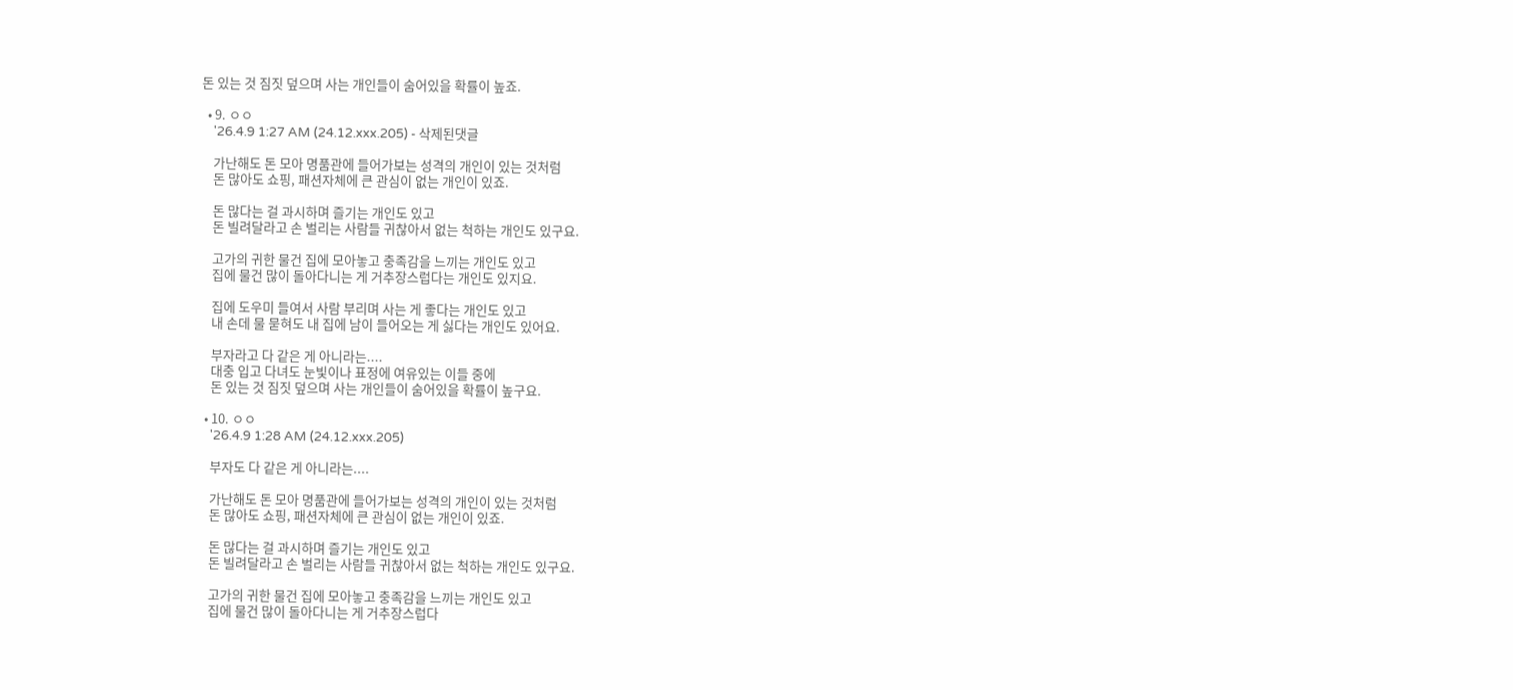돈 있는 것 짐짓 덮으며 사는 개인들이 숨어있을 확률이 높죠.

  • 9. ㅇㅇ
    '26.4.9 1:27 AM (24.12.xxx.205) - 삭제된댓글

    가난해도 돈 모아 명품관에 들어가보는 성격의 개인이 있는 것처럼
    돈 많아도 쇼핑, 패션자체에 큰 관심이 없는 개인이 있죠.

    돈 많다는 걸 과시하며 즐기는 개인도 있고
    돈 빌려달라고 손 벌리는 사람들 귀찮아서 없는 척하는 개인도 있구요.

    고가의 귀한 물건 집에 모아놓고 충족감을 느끼는 개인도 있고
    집에 물건 많이 돌아다니는 게 거추장스럽다는 개인도 있지요.

    집에 도우미 들여서 사람 부리며 사는 게 좋다는 개인도 있고
    내 손데 물 묻혀도 내 집에 남이 들어오는 게 싫다는 개인도 있어요.

    부자라고 다 같은 게 아니라는....
    대충 입고 다녀도 눈빛이나 표정에 여유있는 이들 중에
    돈 있는 것 짐짓 덮으며 사는 개인들이 숨어있을 확률이 높구요.

  • 10. ㅇㅇ
    '26.4.9 1:28 AM (24.12.xxx.205)

    부자도 다 같은 게 아니라는....

    가난해도 돈 모아 명품관에 들어가보는 성격의 개인이 있는 것처럼
    돈 많아도 쇼핑, 패션자체에 큰 관심이 없는 개인이 있죠.

    돈 많다는 걸 과시하며 즐기는 개인도 있고
    돈 빌려달라고 손 벌리는 사람들 귀찮아서 없는 척하는 개인도 있구요.

    고가의 귀한 물건 집에 모아놓고 충족감을 느끼는 개인도 있고
    집에 물건 많이 돌아다니는 게 거추장스럽다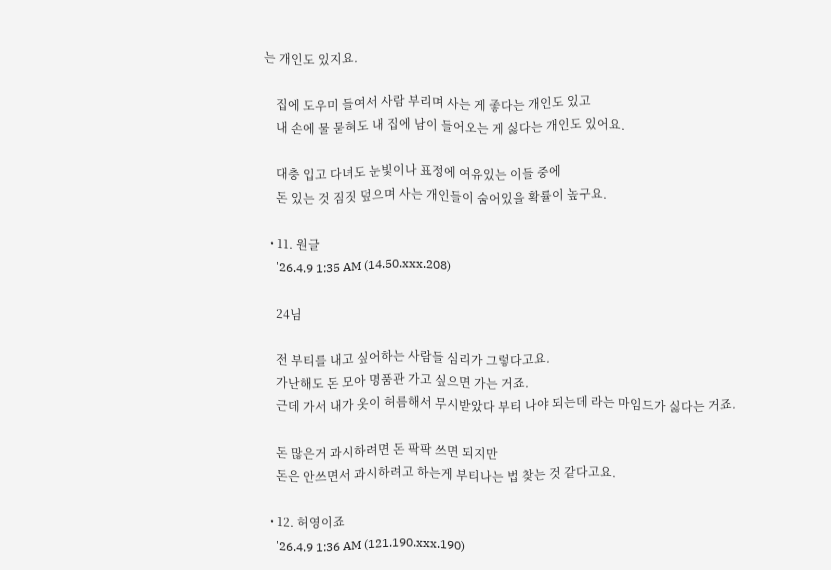는 개인도 있지요.

    집에 도우미 들여서 사람 부리며 사는 게 좋다는 개인도 있고
    내 손에 물 묻혀도 내 집에 남이 들어오는 게 싫다는 개인도 있어요.

    대충 입고 다녀도 눈빛이나 표정에 여유있는 이들 중에
    돈 있는 것 짐짓 덮으며 사는 개인들이 숨어있을 확률이 높구요.

  • 11. 원글
    '26.4.9 1:35 AM (14.50.xxx.208)

    24님

    전 부티를 내고 싶어하는 사람들 심리가 그렇다고요.
    가난해도 돈 모아 명품관 가고 싶으면 가는 거죠.
    근데 가서 내가 옷이 허름해서 무시받았다 부티 나야 되는데 라는 마임드가 싫다는 거죠.

    돈 많은거 과시하려면 돈 팍팍 쓰면 되지만
    돈은 안쓰면서 과시하려고 하는게 부티나는 법 찾는 것 같다고요.

  • 12. 허영이죠
    '26.4.9 1:36 AM (121.190.xxx.190)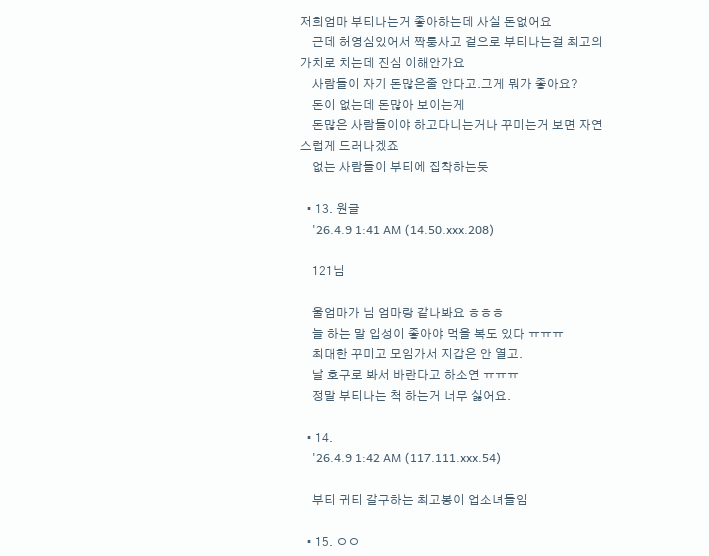저희엄마 부티나는거 좋아하는데 사실 돈없어요
    근데 허영심있어서 짝퉁사고 겉으로 부티나는걸 최고의 가치로 치는데 진심 이해안가요
    사람들이 자기 돈많은줄 안다고.그게 뭐가 좋아요?
    돈이 없는데 돈많아 보이는게
    돈많은 사람들이야 하고다니는거나 꾸미는거 보면 자연스럽게 드러나겠죠
    없는 사람들이 부티에 집착하는듯

  • 13. 원글
    '26.4.9 1:41 AM (14.50.xxx.208)

    121님

    울엄마가 님 엄마랑 같나봐요 ㅎㅎㅎ
    늘 하는 말 입성이 좋아야 먹을 복도 있다 ㅠㅠㅠ
    최대한 꾸미고 모임가서 지갑은 안 열고.
    날 호구로 봐서 바란다고 하소연 ㅠㅠㅠ
    정말 부티나는 척 하는거 너무 싫어요.

  • 14.
    '26.4.9 1:42 AM (117.111.xxx.54)

    부티 귀티 갈구하는 최고봉이 업소녀들임

  • 15. ㅇㅇ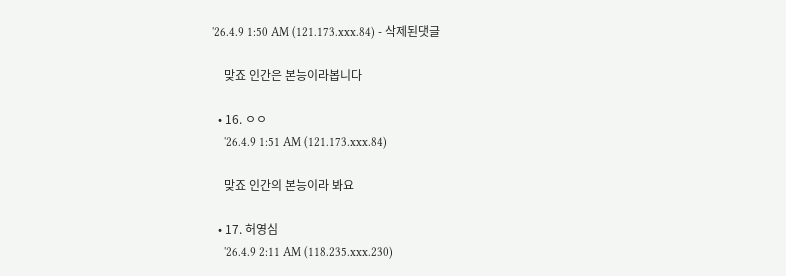'26.4.9 1:50 AM (121.173.xxx.84) - 삭제된댓글

    맞죠 인간은 본능이라봅니다

  • 16. ㅇㅇ
    '26.4.9 1:51 AM (121.173.xxx.84)

    맞죠 인간의 본능이라 봐요

  • 17. 허영심
    '26.4.9 2:11 AM (118.235.xxx.230)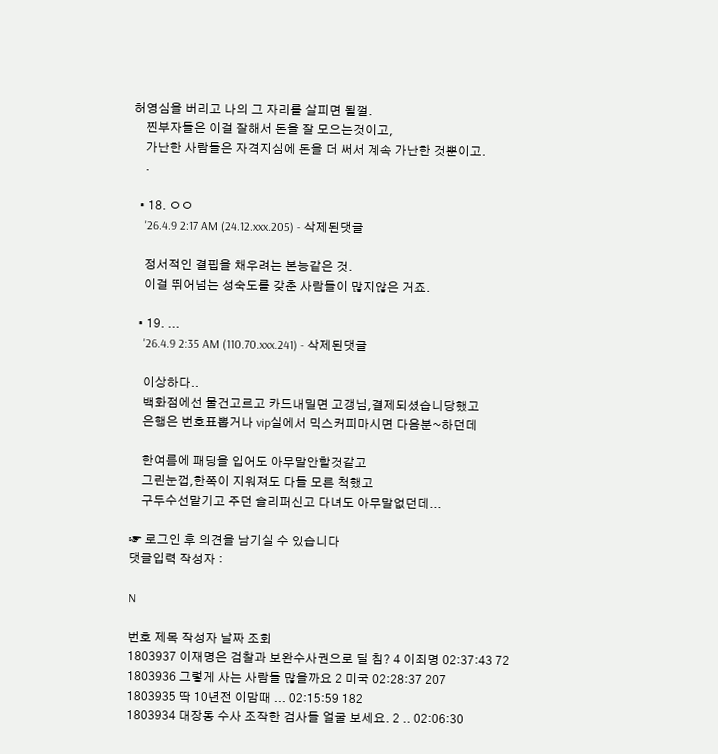허영심을 버리고 나의 그 자리를 살피면 될껄.
    찐부자들은 이걸 잘해서 돈을 잘 모으는것이고,
    가난한 사람들은 자격지심에 돈을 더 써서 계속 가난한 것뿐이고.
    .

  • 18. ㅇㅇ
    '26.4.9 2:17 AM (24.12.xxx.205) - 삭제된댓글

    정서적인 결핍을 채우려는 본능같은 것.
    이걸 뛰어넘는 성숙도를 갖춘 사람들이 많지않은 거죠.

  • 19. ...
    '26.4.9 2:35 AM (110.70.xxx.241) - 삭제된댓글

    이상하다..
    백화점에선 물건고르고 카드내밀면 고갱님,결제되셨습니당했고
    은행은 번호표뽑거나 vip실에서 믹스커피마시면 다음분~하던데

    한여름에 패딩을 입어도 아무말안할것같고
    그린눈껍,한쪽이 지워져도 다들 모른 척했고
    구두수선맡기고 주던 슬리퍼신고 다녀도 아무말없던데...

☞ 로그인 후 의견을 남기실 수 있습니다
댓글입력 작성자 :

N

번호 제목 작성자 날짜 조회
1803937 이재명은 검찰과 보완수사권으로 딜 침? 4 이죄명 02:37:43 72
1803936 그렇게 사는 사람들 많을까요 2 미국 02:28:37 207
1803935 딱 10년전 이맘때 ... 02:15:59 182
1803934 대장동 수사 조작한 검사들 얼굴 보세요. 2 .. 02:06:30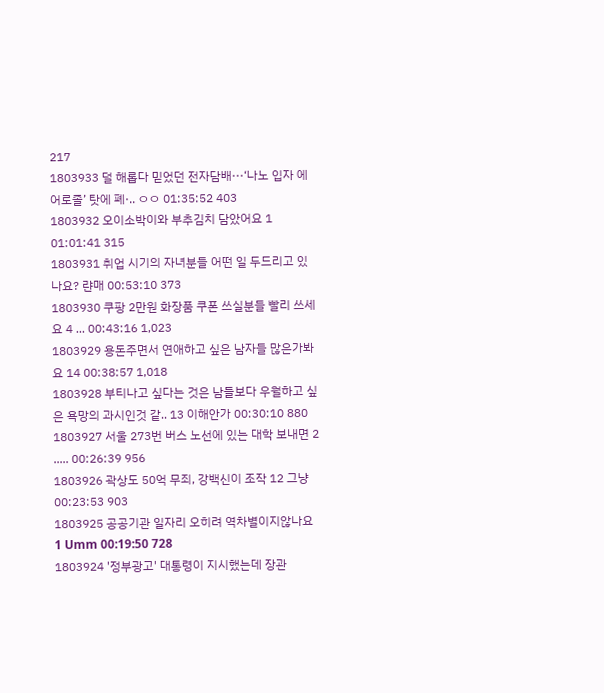217
1803933 덜 해롭다 믿었던 전자담배···‘나노 입자 에어로졸’ 탓에 폐·.. ㅇㅇ 01:35:52 403
1803932 오이소박이와 부추김치 담았어요 1 01:01:41 315
1803931 취업 시기의 자녀분들 어떤 일 두드리고 있나요? 랸매 00:53:10 373
1803930 쿠팡 2만원 화장품 쿠폰 쓰실분들 빨리 쓰세요 4 ... 00:43:16 1,023
1803929 용돈주면서 연애하고 싶은 남자들 많은가봐요 14 00:38:57 1,018
1803928 부티나고 싶다는 것은 남들보다 우월하고 싶은 욕망의 과시인것 같.. 13 이해안가 00:30:10 880
1803927 서울 273번 버스 노선에 있는 대학 보내면 2 ..... 00:26:39 956
1803926 곽상도 50억 무죄, 강백신이 조작 12 그냥 00:23:53 903
1803925 공공기관 일자리 오히려 역차별이지않나요 1 Umm 00:19:50 728
1803924 '정부광고' 대통령이 지시했는데 장관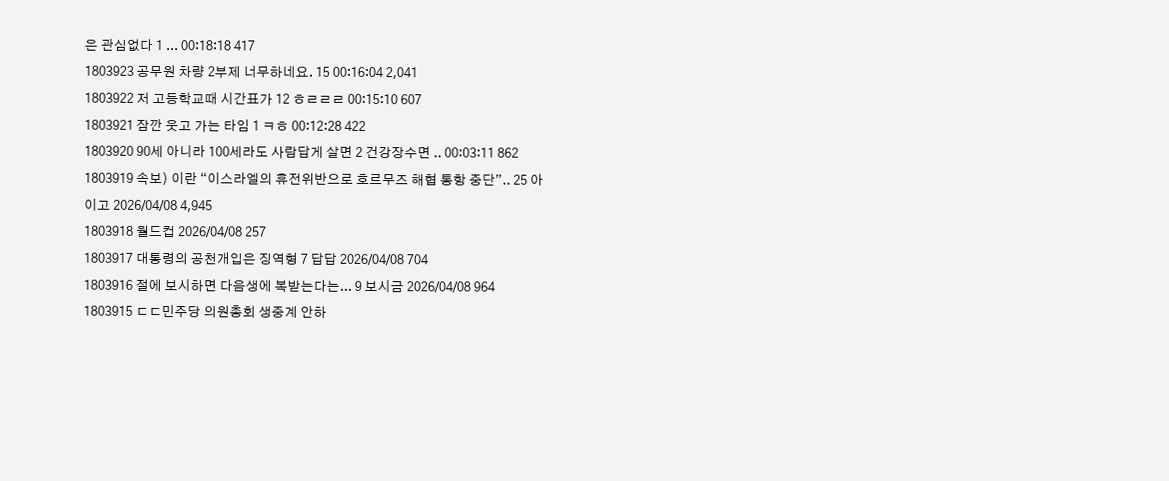은 관심없다 1 ... 00:18:18 417
1803923 공무원 차량 2부제 너무하네요. 15 00:16:04 2,041
1803922 저 고등학교때 시간표가 12 ㅎㄹㄹㄹ 00:15:10 607
1803921 잠깐 웃고 가는 타임 1 ㅋㅎ 00:12:28 422
1803920 90세 아니라 100세라도 사람답게 살면 2 건강장수면 .. 00:03:11 862
1803919 속보) 이란 “이스라엘의 휴전위반으로 호르무즈 해협 통항 중단”.. 25 아이고 2026/04/08 4,945
1803918 월드컵 2026/04/08 257
1803917 대통령의 공천개입은 징역형 7 답답 2026/04/08 704
1803916 절에 보시하면 다음생에 복받는다는... 9 보시금 2026/04/08 964
1803915 ㄷㄷ민주당 의원총회 생중계 안하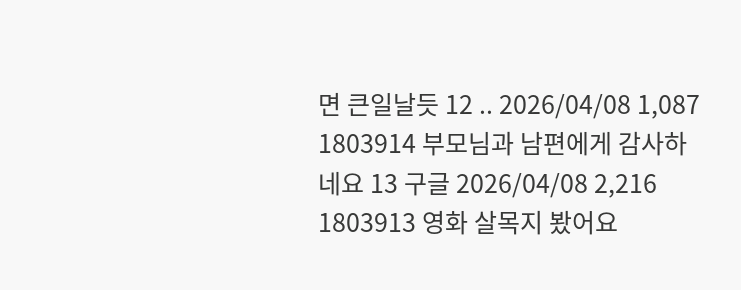면 큰일날듯 12 .. 2026/04/08 1,087
1803914 부모님과 남편에게 감사하네요 13 구글 2026/04/08 2,216
1803913 영화 살목지 봤어요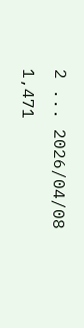2 ... 2026/04/08 1,471